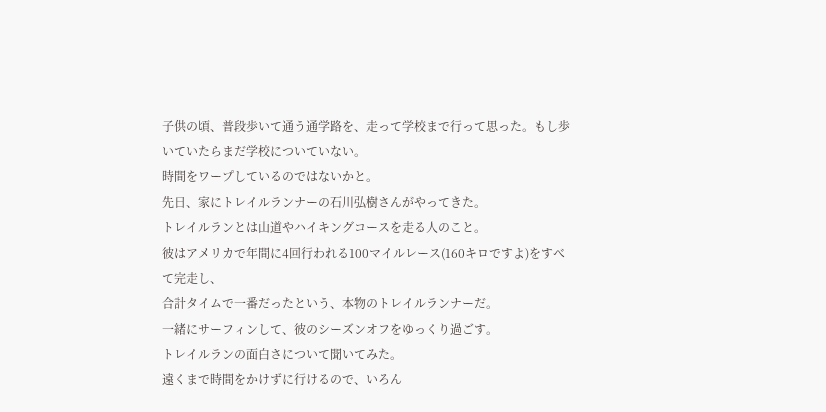子供の頃、普段歩いて通う通学路を、走って学校まで行って思った。もし歩いていたらまだ学校についていない。
時間をワープしているのではないかと。
先日、家にトレイルランナーの石川弘樹さんがやってきた。
トレイルランとは山道やハイキングコースを走る人のこと。
彼はアメリカで年間に4回行われる100マイルレース(160キロですよ)をすべて完走し、
合計タイムで一番だったという、本物のトレイルランナーだ。
一緒にサーフィンして、彼のシーズンオフをゆっくり過ごす。
トレイルランの面白さについて聞いてみた。
遠くまで時間をかけずに行けるので、いろん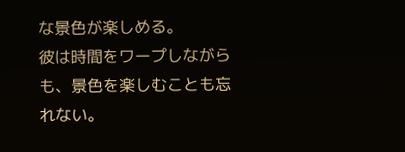な景色が楽しめる。
彼は時間をワープしながらも、景色を楽しむことも忘れない。